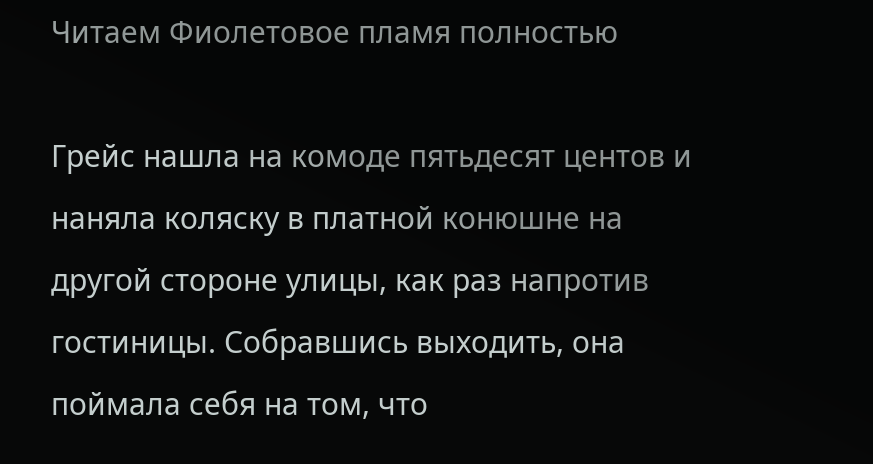Читаем Фиолетовое пламя полностью

Грейс нашла на комоде пятьдесят центов и наняла коляску в платной конюшне на другой стороне улицы, как раз напротив гостиницы. Собравшись выходить, она поймала себя на том, что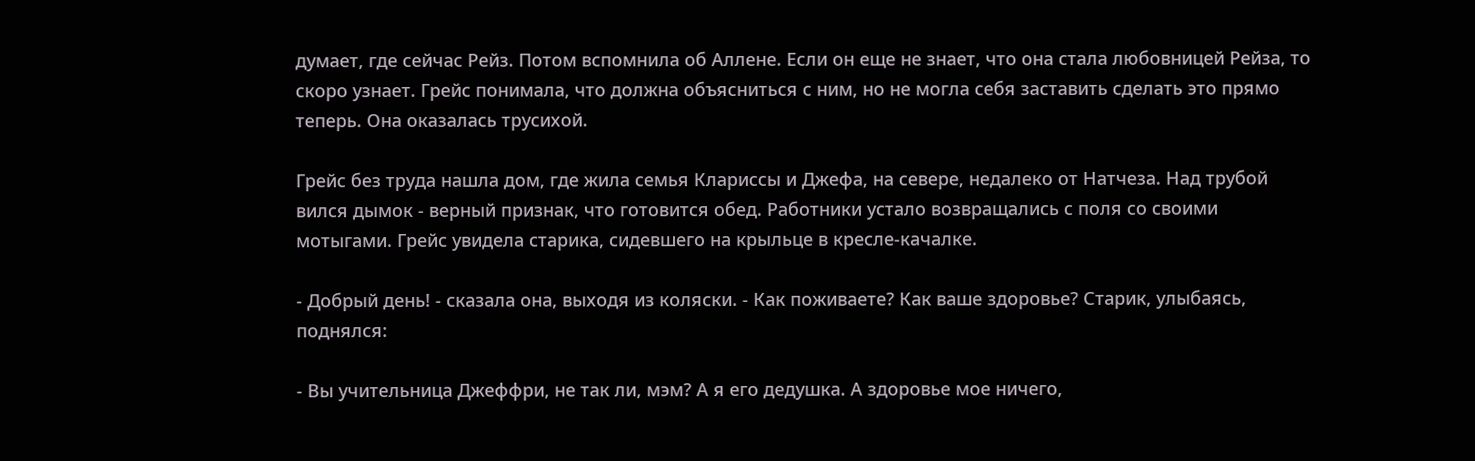думает, где сейчас Рейз. Потом вспомнила об Аллене. Если он еще не знает, что она стала любовницей Рейза, то скоро узнает. Грейс понимала, что должна объясниться с ним, но не могла себя заставить сделать это прямо теперь. Она оказалась трусихой.

Грейс без труда нашла дом, где жила семья Клариссы и Джефа, на севере, недалеко от Натчеза. Над трубой вился дымок - верный признак, что готовится обед. Работники устало возвращались с поля со своими мотыгами. Грейс увидела старика, сидевшего на крыльце в кресле-качалке.

- Добрый день! - сказала она, выходя из коляски. - Как поживаете? Как ваше здоровье? Старик, улыбаясь, поднялся:

- Вы учительница Джеффри, не так ли, мэм? А я его дедушка. А здоровье мое ничего,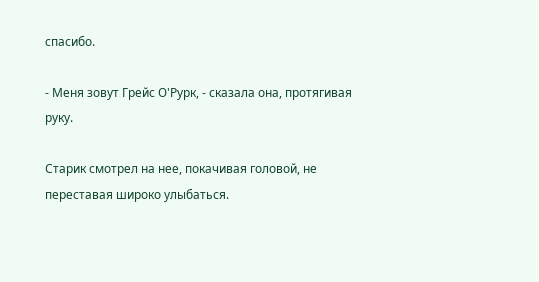спасибо.

- Меня зовут Грейс О'Рурк, - сказала она, протягивая руку.

Старик смотрел на нее, покачивая головой, не переставая широко улыбаться.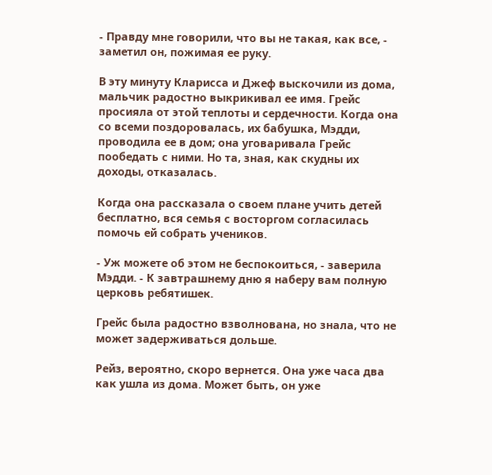- Правду мне говорили, что вы не такая, как все, - заметил он, пожимая ее руку.

В эту минуту Кларисса и Джеф выскочили из дома, мальчик радостно выкрикивал ее имя. Грейс просияла от этой теплоты и сердечности. Когда она со всеми поздоровалась, их бабушка, Мэдди, проводила ее в дом; она уговаривала Грейс пообедать с ними. Но та, зная, как скудны их доходы, отказалась.

Когда она рассказала о своем плане учить детей бесплатно, вся семья с восторгом согласилась помочь ей собрать учеников.

- Уж можете об этом не беспокоиться, - заверила Мэдди. - К завтрашнему дню я наберу вам полную церковь ребятишек.

Грейс была радостно взволнована, но знала, что не может задерживаться дольше.

Рейз, вероятно, скоро вернется. Она уже часа два как ушла из дома. Может быть, он уже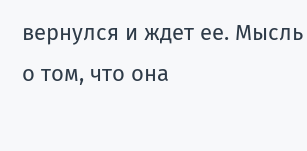вернулся и ждет ее. Мысль о том, что она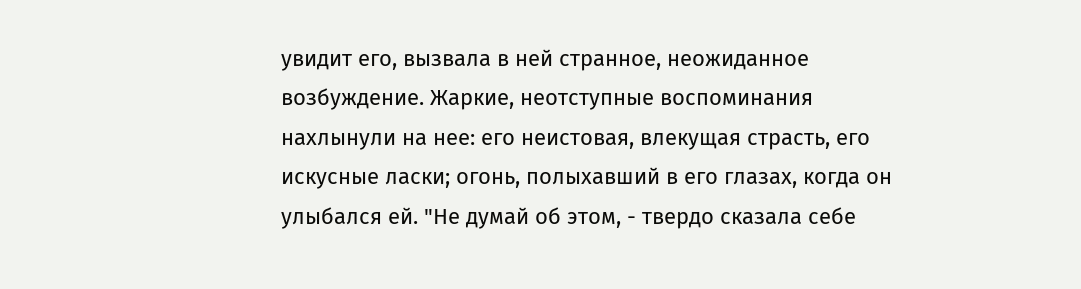увидит его, вызвала в ней странное, неожиданное возбуждение. Жаркие, неотступные воспоминания нахлынули на нее: его неистовая, влекущая страсть, его искусные ласки; огонь, полыхавший в его глазах, когда он улыбался ей. "Не думай об этом, - твердо сказала себе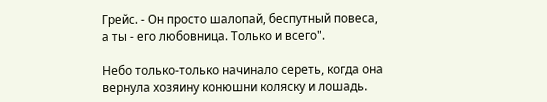Грейс. - Он просто шалопай, беспутный повеса, а ты - его любовница. Только и всего".

Небо только-только начинало сереть, когда она вернула хозяину конюшни коляску и лошадь.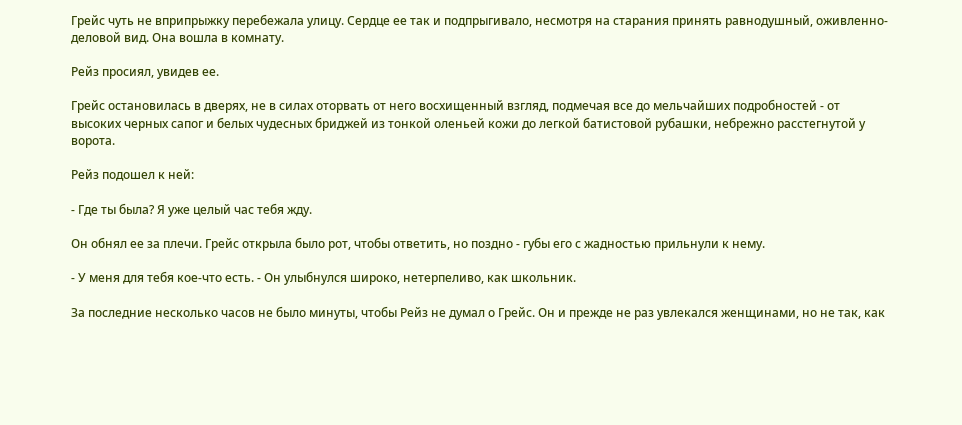Грейс чуть не вприпрыжку перебежала улицу. Сердце ее так и подпрыгивало, несмотря на старания принять равнодушный, оживленно-деловой вид. Она вошла в комнату.

Рейз просиял, увидев ее.

Грейс остановилась в дверях, не в силах оторвать от него восхищенный взгляд, подмечая все до мельчайших подробностей - от высоких черных сапог и белых чудесных бриджей из тонкой оленьей кожи до легкой батистовой рубашки, небрежно расстегнутой у ворота.

Рейз подошел к ней:

- Где ты была? Я уже целый час тебя жду.

Он обнял ее за плечи. Грейс открыла было рот, чтобы ответить, но поздно - губы его с жадностью прильнули к нему.

- У меня для тебя кое-что есть. - Он улыбнулся широко, нетерпеливо, как школьник.

За последние несколько часов не было минуты, чтобы Рейз не думал о Грейс. Он и прежде не раз увлекался женщинами, но не так, как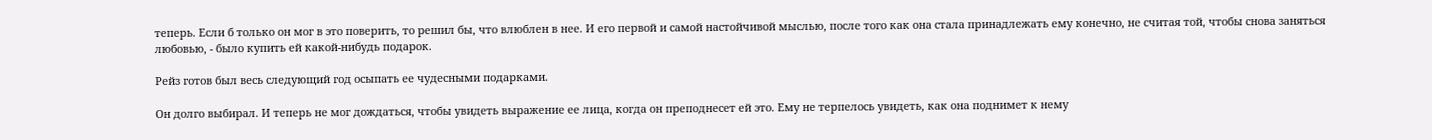теперь. Если б только он мог в это поверить, то решил бы, что влюблен в нее. И его первой и самой настойчивой мыслью, после того как она стала принадлежать ему конечно, не считая той, чтобы снова заняться любовью, - было купить ей какой-нибудь подарок.

Рейз готов был весь следующий год осыпать ее чудесными подарками.

Он долго выбирал. И теперь не мог дождаться, чтобы увидеть выражение ее лица, когда он преподнесет ей это. Ему не терпелось увидеть, как она поднимет к нему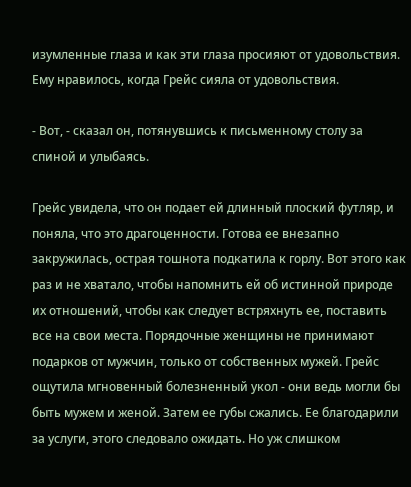изумленные глаза и как эти глаза просияют от удовольствия. Ему нравилось, когда Грейс сияла от удовольствия.

- Вот, - сказал он, потянувшись к письменному столу за спиной и улыбаясь.

Грейс увидела, что он подает ей длинный плоский футляр, и поняла, что это драгоценности. Готова ее внезапно закружилась, острая тошнота подкатила к горлу. Вот этого как раз и не хватало, чтобы напомнить ей об истинной природе их отношений, чтобы как следует встряхнуть ее, поставить все на свои места. Порядочные женщины не принимают подарков от мужчин, только от собственных мужей. Грейс ощутила мгновенный болезненный укол - они ведь могли бы быть мужем и женой. Затем ее губы сжались. Ее благодарили за услуги, этого следовало ожидать. Но уж слишком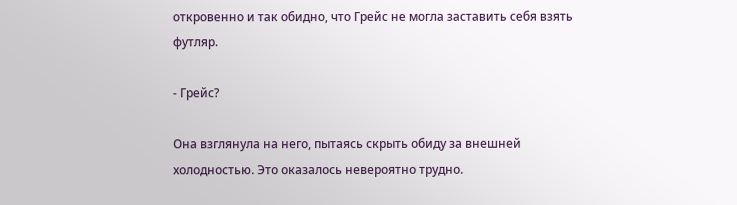откровенно и так обидно, что Грейс не могла заставить себя взять футляр.

- Грейс?

Она взглянула на него, пытаясь скрыть обиду за внешней холодностью. Это оказалось невероятно трудно.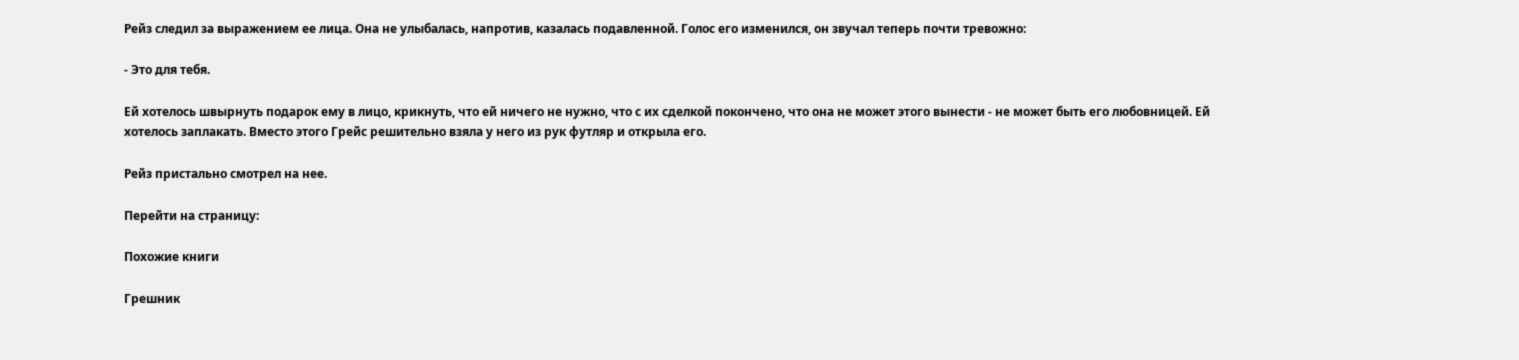Рейз следил за выражением ее лица. Она не улыбалась, напротив, казалась подавленной. Голос его изменился, он звучал теперь почти тревожно:

- Это для тебя.

Ей хотелось швырнуть подарок ему в лицо, крикнуть, что ей ничего не нужно, что с их сделкой покончено, что она не может этого вынести - не может быть его любовницей. Ей хотелось заплакать. Вместо этого Грейс решительно взяла у него из рук футляр и открыла его.

Рейз пристально смотрел на нее.

Перейти на страницу:

Похожие книги

Грешник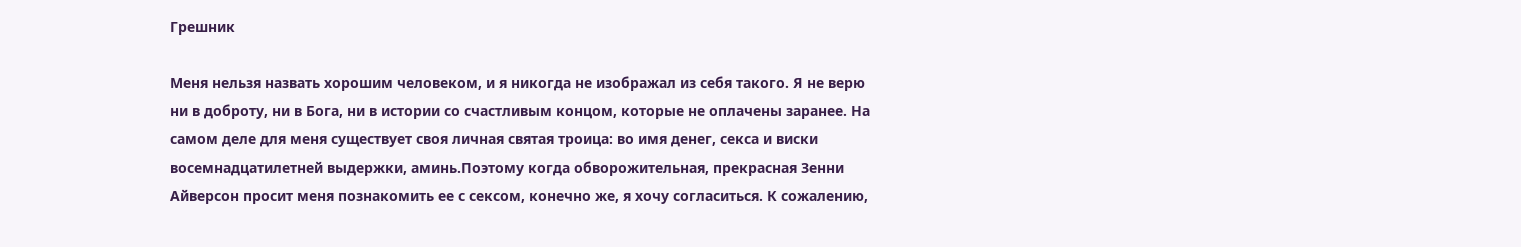Грешник

Меня нельзя назвать хорошим человеком, и я никогда не изображал из себя такого. Я не верю ни в доброту, ни в Бога, ни в истории со счастливым концом, которые не оплачены заранее. На самом деле для меня существует своя личная святая троица: во имя денег, секса и виски восемнадцатилетней выдержки, аминь.Поэтому когда обворожительная, прекрасная Зенни Айверсон просит меня познакомить ее с сексом, конечно же, я хочу согласиться. К сожалению,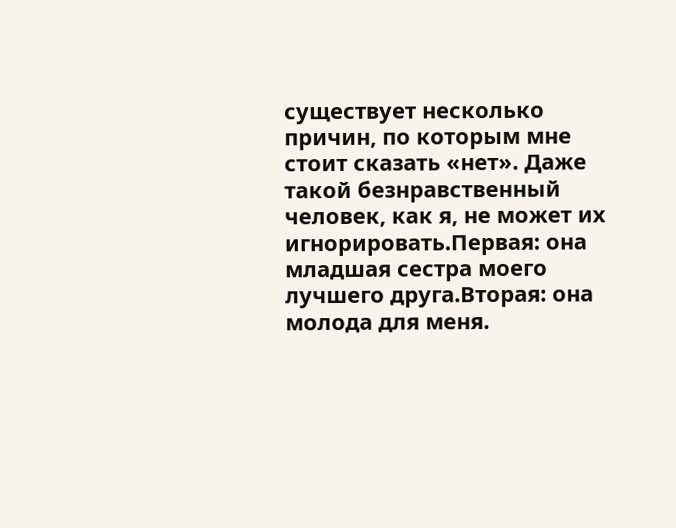существует несколько причин, по которым мне стоит сказать «нет». Даже такой безнравственный человек, как я, не может их игнорировать.Первая: она младшая сестра моего лучшего друга.Вторая: она молода для меня.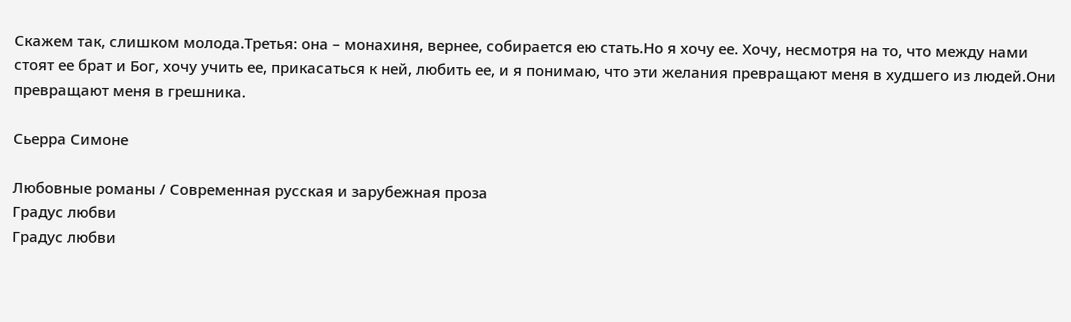Скажем так, слишком молода.Третья: она – монахиня, вернее, собирается ею стать.Но я хочу ее. Хочу, несмотря на то, что между нами стоят ее брат и Бог, хочу учить ее, прикасаться к ней, любить ее, и я понимаю, что эти желания превращают меня в худшего из людей.Они превращают меня в грешника.

Сьерра Симоне

Любовные романы / Современная русская и зарубежная проза
Градус любви
Градус любви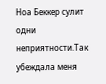Ноа Беккер сулит одни неприятности.Так убеждала меня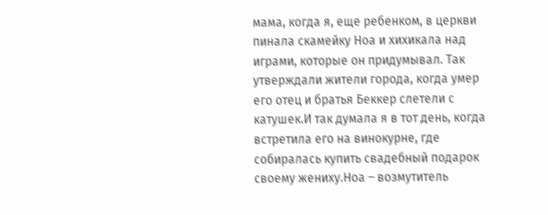мама, когда я, еще ребенком, в церкви пинала скамейку Ноа и хихикала над играми, которые он придумывал. Так утверждали жители города, когда умер его отец и братья Беккер слетели с катушек.И так думала я в тот день, когда встретила его на винокурне, где собиралась купить свадебный подарок своему жениху.Ноа – возмутитель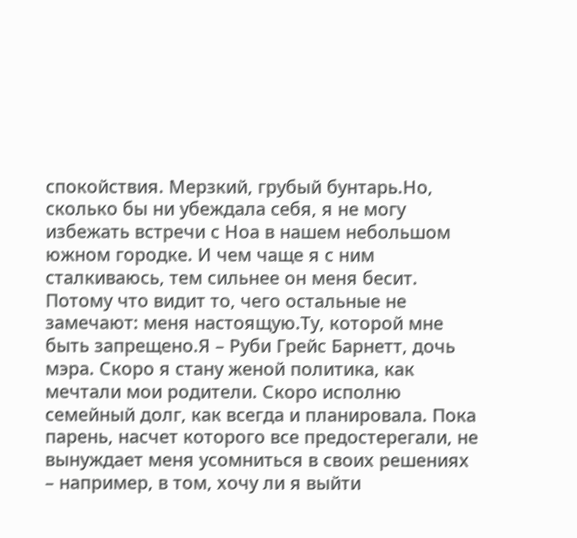спокойствия. Мерзкий, грубый бунтарь.Но, сколько бы ни убеждала себя, я не могу избежать встречи с Ноа в нашем небольшом южном городке. И чем чаще я с ним сталкиваюсь, тем сильнее он меня бесит. Потому что видит то, чего остальные не замечают: меня настоящую.Ту, которой мне быть запрещено.Я – Руби Грейс Барнетт, дочь мэра. Скоро я стану женой политика, как мечтали мои родители. Скоро исполню семейный долг, как всегда и планировала. Пока парень, насчет которого все предостерегали, не вынуждает меня усомниться в своих решениях – например, в том, хочу ли я выйти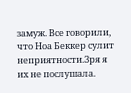замуж. Все говорили, что Ноа Беккер сулит неприятности.Зря я их не послушала.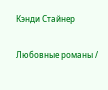Кэнди Стайнер

Любовные романы /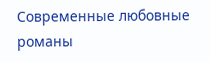Современные любовные романы